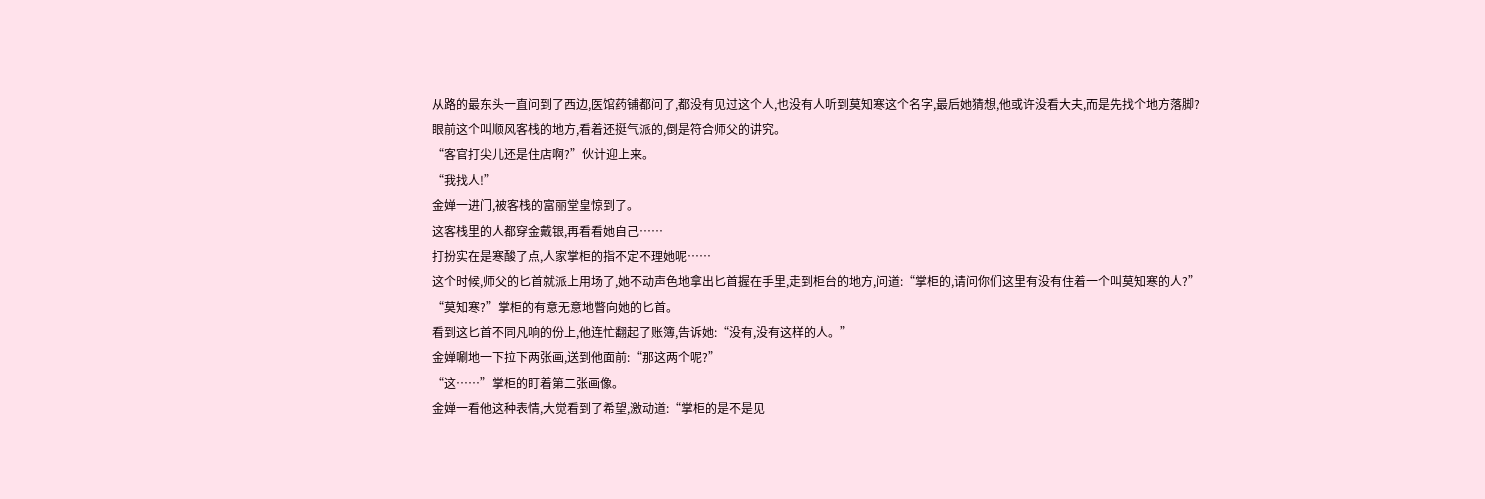从路的最东头一直问到了西边,医馆药铺都问了,都没有见过这个人,也没有人听到莫知寒这个名字,最后她猜想,他或许没看大夫,而是先找个地方落脚?
眼前这个叫顺风客栈的地方,看着还挺气派的,倒是符合师父的讲究。
“客官打尖儿还是住店啊?”伙计迎上来。
“我找人!”
金婵一进门,被客栈的富丽堂皇惊到了。
这客栈里的人都穿金戴银,再看看她自己……
打扮实在是寒酸了点,人家掌柜的指不定不理她呢……
这个时候,师父的匕首就派上用场了,她不动声色地拿出匕首握在手里,走到柜台的地方,问道:“掌柜的,请问你们这里有没有住着一个叫莫知寒的人?”
“莫知寒?”掌柜的有意无意地瞥向她的匕首。
看到这匕首不同凡响的份上,他连忙翻起了账簿,告诉她:“没有,没有这样的人。”
金婵唰地一下拉下两张画,送到他面前:“那这两个呢?”
“这……”掌柜的盯着第二张画像。
金婵一看他这种表情,大觉看到了希望,激动道:“掌柜的是不是见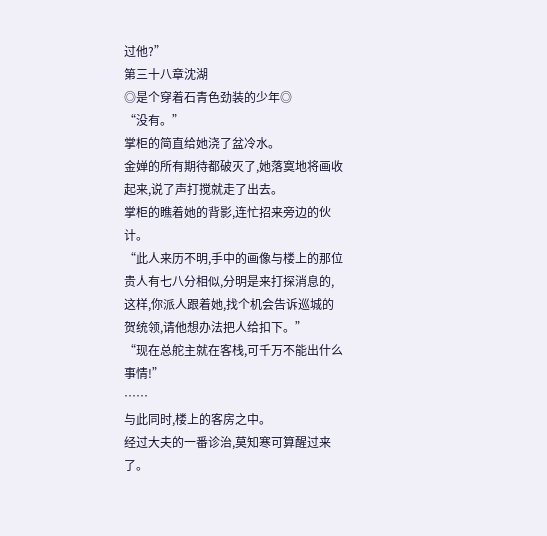过他?”
第三十八章沈湖
◎是个穿着石青色劲装的少年◎
“没有。”
掌柜的简直给她浇了盆冷水。
金婵的所有期待都破灭了,她落寞地将画收起来,说了声打搅就走了出去。
掌柜的瞧着她的背影,连忙招来旁边的伙计。
“此人来历不明,手中的画像与楼上的那位贵人有七八分相似,分明是来打探消息的,这样,你派人跟着她,找个机会告诉巡城的贺统领,请他想办法把人给扣下。”
“现在总舵主就在客栈,可千万不能出什么事情!”
……
与此同时,楼上的客房之中。
经过大夫的一番诊治,莫知寒可算醒过来了。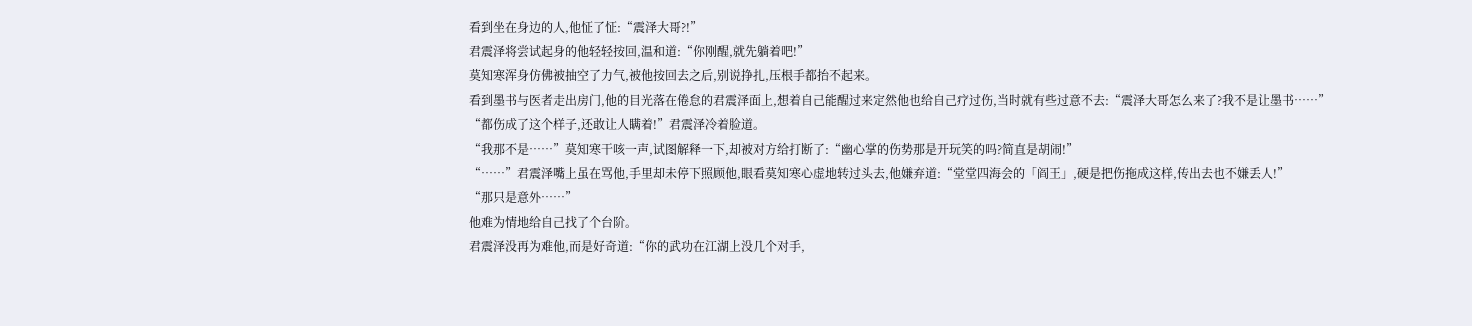看到坐在身边的人,他怔了怔:“震泽大哥?!”
君震泽将尝试起身的他轻轻按回,温和道:“你刚醒,就先躺着吧!”
莫知寒浑身仿佛被抽空了力气,被他按回去之后,别说挣扎,压根手都抬不起来。
看到墨书与医者走出房门,他的目光落在倦怠的君震泽面上,想着自己能醒过来定然他也给自己疗过伤,当时就有些过意不去:“震泽大哥怎么来了?我不是让墨书……”
“都伤成了这个样子,还敢让人瞒着!”君震泽冷着脸道。
“我那不是……”莫知寒干咳一声,试图解释一下,却被对方给打断了:“幽心掌的伤势那是开玩笑的吗?简直是胡闹!”
“……”君震泽嘴上虽在骂他,手里却未停下照顾他,眼看莫知寒心虚地转过头去,他嫌弃道:“堂堂四海会的「阎王」,硬是把伤拖成这样,传出去也不嫌丢人!”
“那只是意外……”
他难为情地给自己找了个台阶。
君震泽没再为难他,而是好奇道:“你的武功在江湖上没几个对手,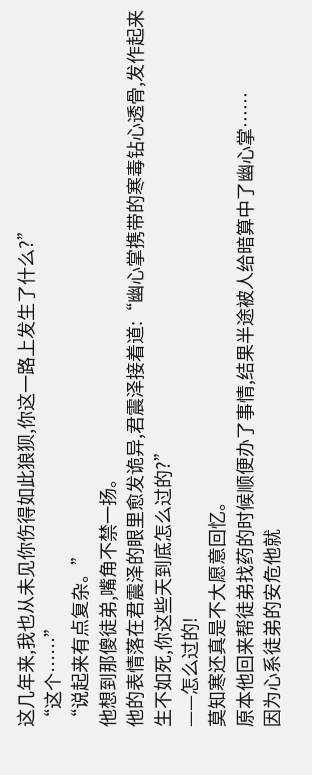这几年来,我也从未见你伤得如此狼狈,你这一路上发生了什么?”
“这个……”
“说起来有点复杂。”
他想到那傻徒弟,嘴角不禁一扬。
他的表情落在君震泽的眼里愈发诡异,君震泽接着道:“幽心掌携带的寒毒钻心透骨,发作起来生不如死,你这些天到底怎么过的?”
——怎么过的!
莫知寒还真是不大愿意回忆。
原本他回来帮徒弟找药的时候顺便办了事情,结果半途被人给暗算中了幽心掌……
因为心系徒弟的安危他就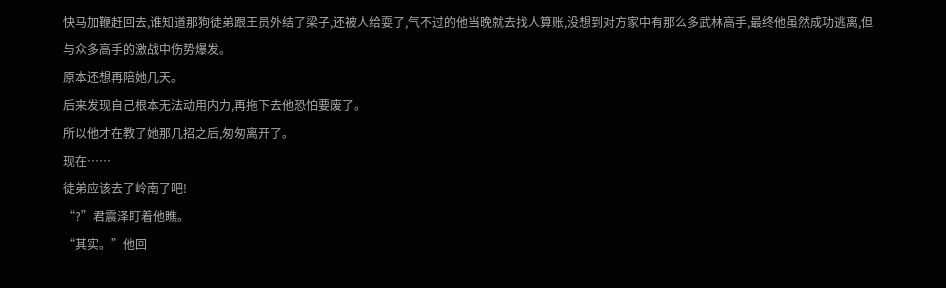快马加鞭赶回去,谁知道那狗徒弟跟王员外结了梁子,还被人给耍了,气不过的他当晚就去找人算账,没想到对方家中有那么多武林高手,最终他虽然成功逃离,但与众多高手的激战中伤势爆发。
原本还想再陪她几天。
后来发现自己根本无法动用内力,再拖下去他恐怕要废了。
所以他才在教了她那几招之后,匆匆离开了。
现在……
徒弟应该去了岭南了吧!
“?”君震泽盯着他瞧。
“其实。”他回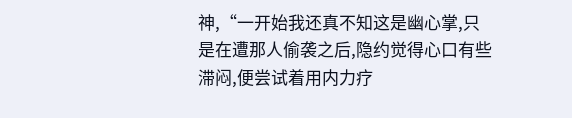神,“一开始我还真不知这是幽心掌,只是在遭那人偷袭之后,隐约觉得心口有些滞闷,便尝试着用内力疗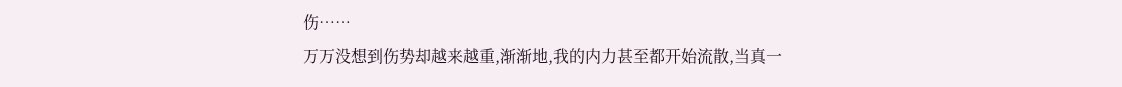伤……
万万没想到伤势却越来越重,渐渐地,我的内力甚至都开始流散,当真一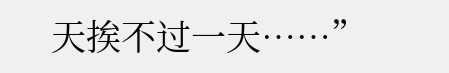天挨不过一天……”